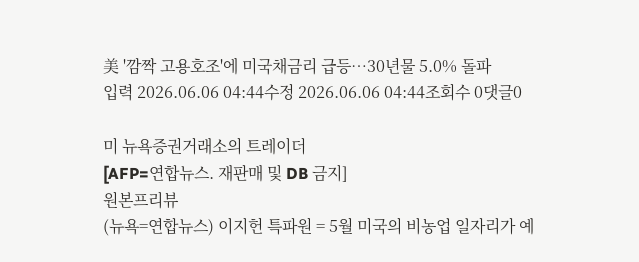美 '깜짝 고용호조'에 미국채금리 급등…30년물 5.0% 돌파
입력 2026.06.06 04:44수정 2026.06.06 04:44조회수 0댓글0

미 뉴욕증권거래소의 트레이더
[AFP=연합뉴스. 재판매 및 DB 금지]
원본프리뷰
(뉴욕=연합뉴스) 이지헌 특파원 = 5월 미국의 비농업 일자리가 예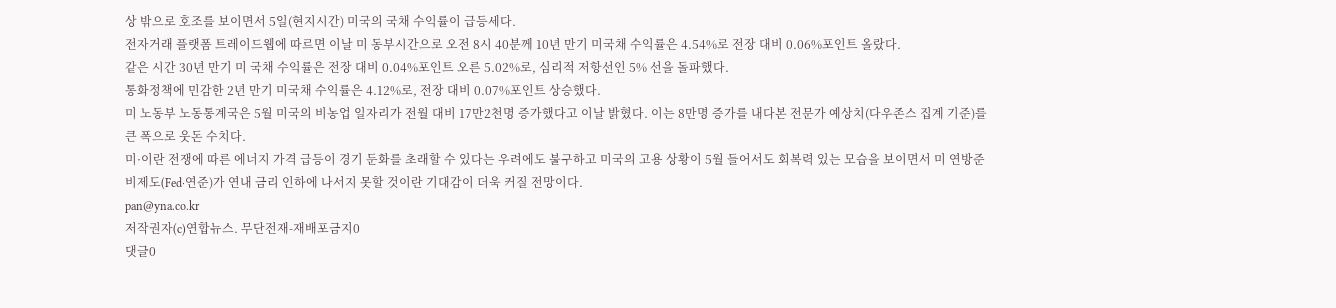상 밖으로 호조를 보이면서 5일(현지시간) 미국의 국채 수익률이 급등세다.
전자거래 플랫폼 트레이드웹에 따르면 이날 미 동부시간으로 오전 8시 40분께 10년 만기 미국채 수익률은 4.54%로 전장 대비 0.06%포인트 올랐다.
같은 시간 30년 만기 미 국채 수익률은 전장 대비 0.04%포인트 오른 5.02%로, 심리적 저항선인 5% 선을 돌파했다.
통화정책에 민감한 2년 만기 미국채 수익률은 4.12%로, 전장 대비 0.07%포인트 상승했다.
미 노동부 노동통계국은 5월 미국의 비농업 일자리가 전월 대비 17만2천명 증가했다고 이날 밝혔다. 이는 8만명 증가를 내다본 전문가 예상치(다우존스 집계 기준)를 큰 폭으로 웃돈 수치다.
미·이란 전쟁에 따른 에너지 가격 급등이 경기 둔화를 초래할 수 있다는 우려에도 불구하고 미국의 고용 상황이 5월 들어서도 회복력 있는 모습을 보이면서 미 연방준비제도(Fed·연준)가 연내 금리 인하에 나서지 못할 것이란 기대감이 더욱 커질 전망이다.
pan@yna.co.kr
저작권자(c)연합뉴스. 무단전재-재배포금지0
댓글0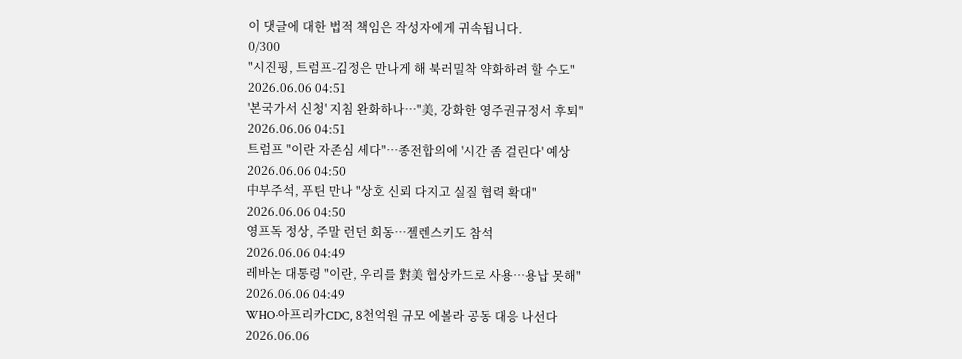이 댓글에 대한 법적 책임은 작성자에게 귀속됩니다.
0/300
"시진핑, 트럼프-김정은 만나게 해 북러밀착 약화하려 할 수도"
2026.06.06 04:51
'본국가서 신청' 지침 완화하나…"美, 강화한 영주권규정서 후퇴"
2026.06.06 04:51
트럼프 "이란 자존심 세다"…종전합의에 '시간 좀 걸린다' 예상
2026.06.06 04:50
中부주석, 푸틴 만나 "상호 신뢰 다지고 실질 협력 확대"
2026.06.06 04:50
영프독 정상, 주말 런던 회동…젤렌스키도 참석
2026.06.06 04:49
레바논 대통령 "이란, 우리를 對美 협상카드로 사용…용납 못해"
2026.06.06 04:49
WHO·아프리카CDC, 8천억원 규모 에볼라 공동 대응 나선다
2026.06.06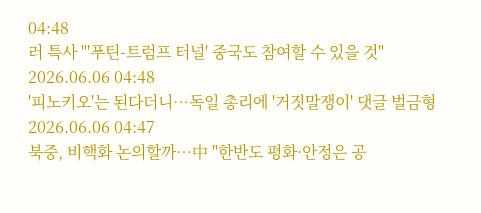04:48
러 특사 "'푸틴-트럼프 터널' 중국도 참여할 수 있을 것"
2026.06.06 04:48
'피노키오'는 된다더니…독일 총리에 '거짓말쟁이' 댓글 벌금형
2026.06.06 04:47
북중, 비핵화 논의할까…中 "한반도 평화·안정은 공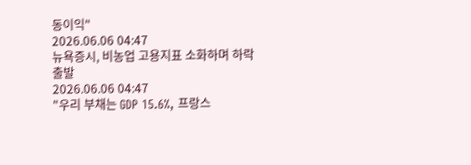동이익"
2026.06.06 04:47
뉴욕증시, 비농업 고용지표 소화하며 하락 출발
2026.06.06 04:47
"우리 부채는 GDP 15.6%, 프랑스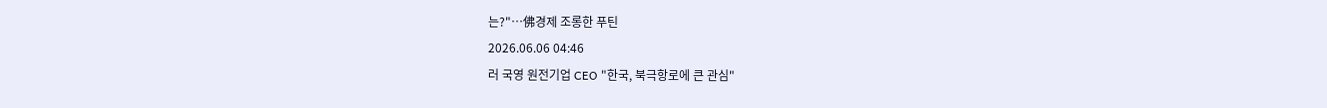는?"…佛경제 조롱한 푸틴
2026.06.06 04:46
러 국영 원전기업 CEO "한국, 북극항로에 큰 관심"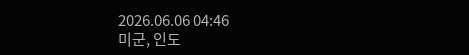2026.06.06 04:46
미군, 인도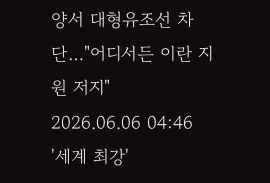양서 대형유조선 차단…"어디서든 이란 지원 저지"
2026.06.06 04:46
'세계 최강'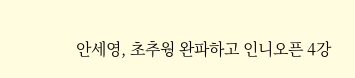안세영, 초추웡 완파하고 인니오픈 4강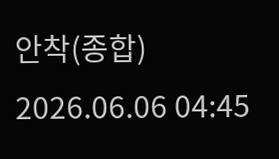안착(종합)
2026.06.06 04:45